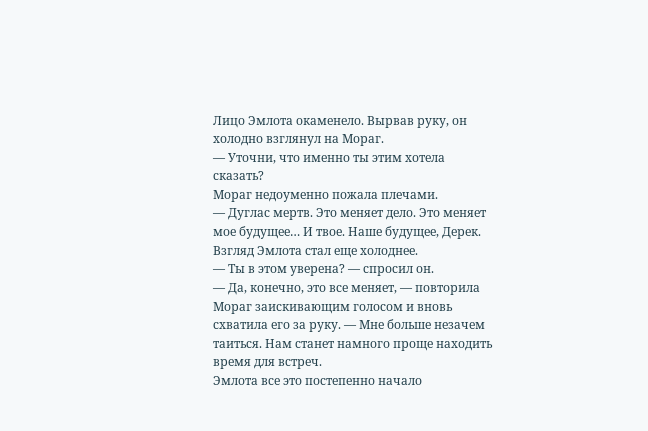Лицо Эмлота окаменело. Вырвав руку, он холодно взглянул на Мораг.
— Уточни, что именно ты этим хотела сказать?
Мораг недоуменно пожала плечами.
— Дуглас мертв. Это меняет дело. Это меняет мое будущее… И твое. Наше будущее, Дерек.
Взгляд Эмлота стал еще холоднее.
— Ты в этом уверена? — спросил он.
— Да, конечно, это все меняет, — повторила Мораг заискивающим голосом и вновь схватила его за руку. — Мне больше незачем таиться. Нам станет намного проще находить время для встреч.
Эмлота все это постепенно начало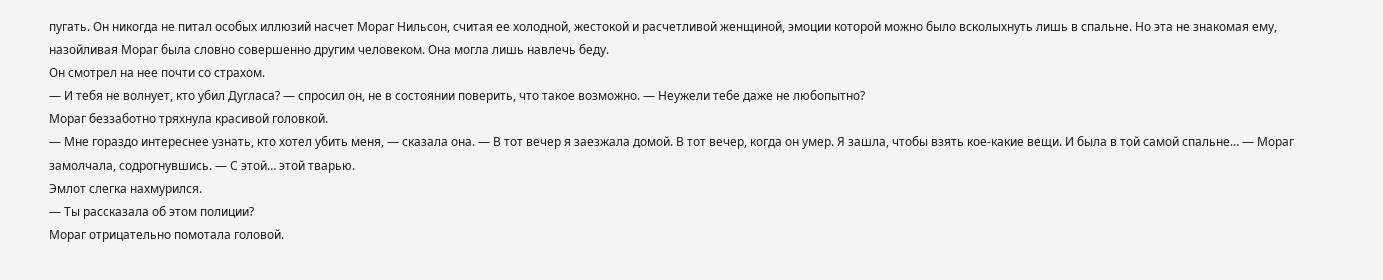пугать. Он никогда не питал особых иллюзий насчет Мораг Нильсон, считая ее холодной, жестокой и расчетливой женщиной, эмоции которой можно было всколыхнуть лишь в спальне. Но эта не знакомая ему, назойливая Мораг была словно совершенно другим человеком. Она могла лишь навлечь беду.
Он смотрел на нее почти со страхом.
— И тебя не волнует, кто убил Дугласа? — спросил он, не в состоянии поверить, что такое возможно. — Неужели тебе даже не любопытно?
Мораг беззаботно тряхнула красивой головкой.
— Мне гораздо интереснее узнать, кто хотел убить меня, — сказала она. — В тот вечер я заезжала домой. В тот вечер, когда он умер. Я зашла, чтобы взять кое-какие вещи. И была в той самой спальне… — Мораг замолчала, содрогнувшись. — С этой… этой тварью.
Эмлот слегка нахмурился.
— Ты рассказала об этом полиции?
Мораг отрицательно помотала головой.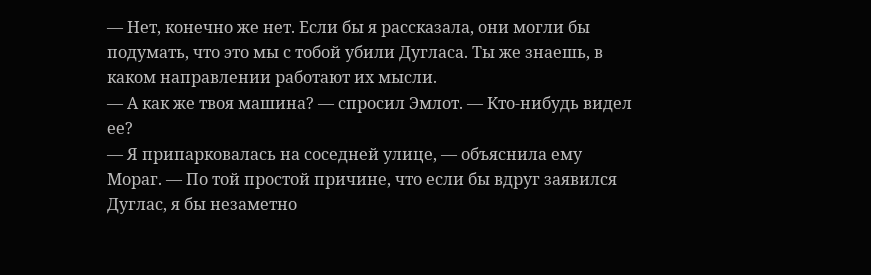— Нет, конечно же нет. Если бы я рассказала, они могли бы подумать, что это мы с тобой убили Дугласа. Ты же знаешь, в каком направлении работают их мысли.
— А как же твоя машина? — спросил Эмлот. — Кто-нибудь видел ее?
— Я припарковалась на соседней улице, — объяснила ему Мораг. — По той простой причине, что если бы вдруг заявился Дуглас, я бы незаметно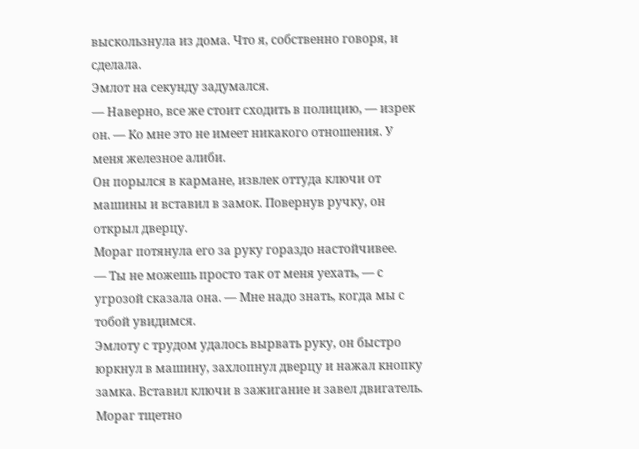выскользнула из дома. Что я, собственно говоря, и сделала.
Эмлот на секунду задумался.
— Наверно, все же стоит сходить в полицию, — изрек он. — Ко мне это не имеет никакого отношения. У меня железное алиби.
Он порылся в кармане, извлек оттуда ключи от машины и вставил в замок. Повернув ручку, он открыл дверцу.
Мораг потянула его за руку гораздо настойчивее.
— Ты не можешь просто так от меня уехать, — с угрозой сказала она. — Мне надо знать, когда мы с тобой увидимся.
Эмлоту с трудом удалось вырвать руку, он быстро юркнул в машину, захлопнул дверцу и нажал кнопку замка. Вставил ключи в зажигание и завел двигатель.
Мораг тщетно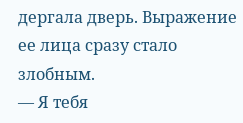дергала дверь. Выражение ее лица сразу стало злобным.
— Я тебя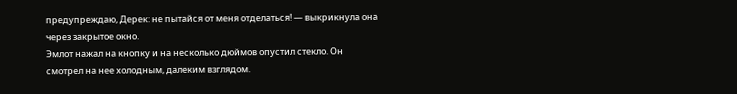предупреждаю, Дерек: не пытайся от меня отделаться! — выкрикнула она через закрытое окно.
Эмлот нажал на кнопку и на несколько дюймов опустил стекло. Он смотрел на нее холодным, далеким взглядом.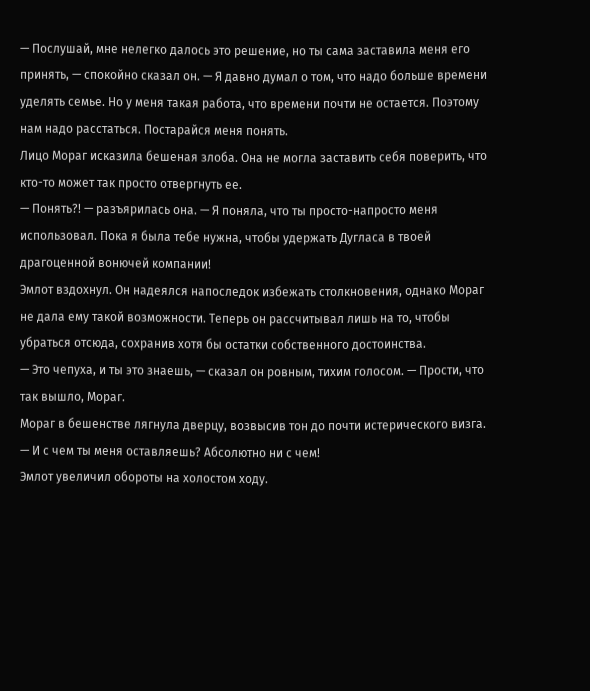— Послушай, мне нелегко далось это решение, но ты сама заставила меня его принять, — спокойно сказал он. — Я давно думал о том, что надо больше времени уделять семье. Но у меня такая работа, что времени почти не остается. Поэтому нам надо расстаться. Постарайся меня понять.
Лицо Мораг исказила бешеная злоба. Она не могла заставить себя поверить, что кто-то может так просто отвергнуть ее.
— Понять?! — разъярилась она. — Я поняла, что ты просто-напросто меня использовал. Пока я была тебе нужна, чтобы удержать Дугласа в твоей драгоценной вонючей компании!
Эмлот вздохнул. Он надеялся напоследок избежать столкновения, однако Мораг не дала ему такой возможности. Теперь он рассчитывал лишь на то, чтобы убраться отсюда, сохранив хотя бы остатки собственного достоинства.
— Это чепуха, и ты это знаешь, — сказал он ровным, тихим голосом. — Прости, что так вышло, Мораг.
Мораг в бешенстве лягнула дверцу, возвысив тон до почти истерического визга.
— И с чем ты меня оставляешь? Абсолютно ни с чем!
Эмлот увеличил обороты на холостом ходу.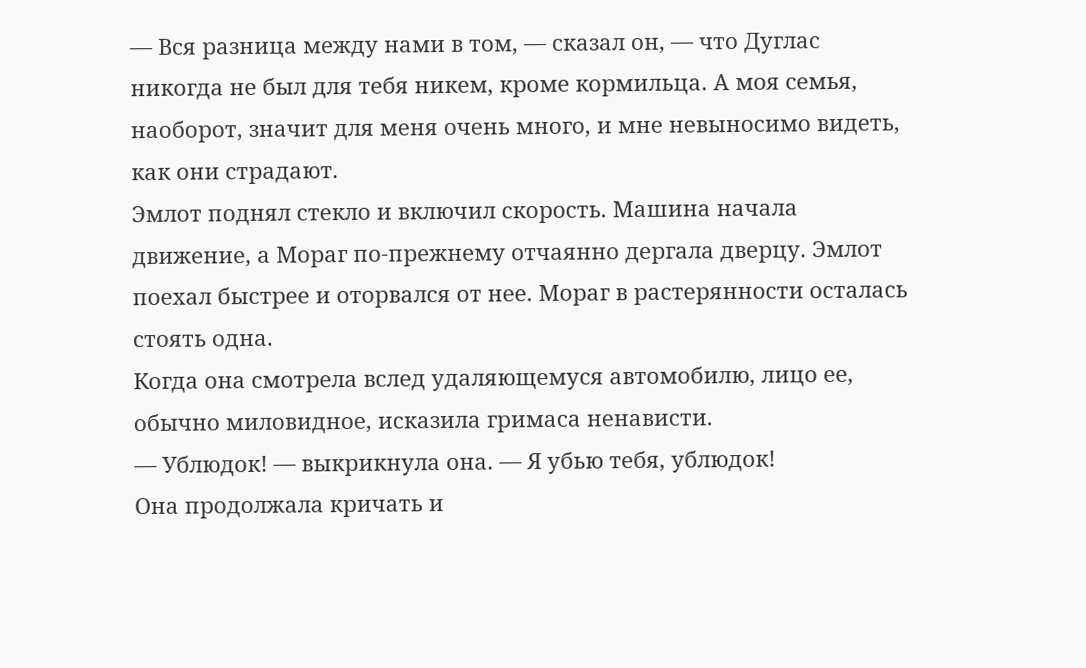— Вся разница между нами в том, — сказал он, — что Дуглас никогда не был для тебя никем, кроме кормильца. А моя семья, наоборот, значит для меня очень много, и мне невыносимо видеть, как они страдают.
Эмлот поднял стекло и включил скорость. Машина начала движение, а Мораг по-прежнему отчаянно дергала дверцу. Эмлот поехал быстрее и оторвался от нее. Мораг в растерянности осталась стоять одна.
Когда она смотрела вслед удаляющемуся автомобилю, лицо ее, обычно миловидное, исказила гримаса ненависти.
— Ублюдок! — выкрикнула она. — Я убью тебя, ублюдок!
Она продолжала кричать и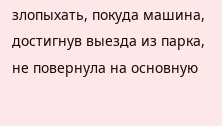злопыхать, покуда машина, достигнув выезда из парка, не повернула на основную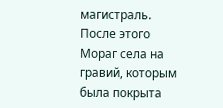магистраль. После этого Мораг села на гравий, которым была покрыта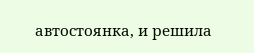автостоянка, и решила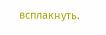всплакнуть.